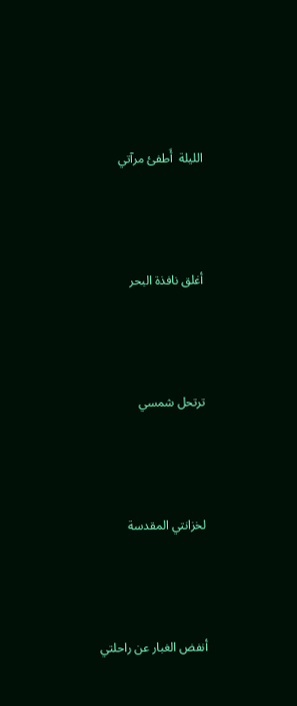الليلة  أَطفئ مرآتي



أغلق نافذة البحر



ترتحل شمسي



لخزانتي المقدسة



أنفض الغبار عن راحلتي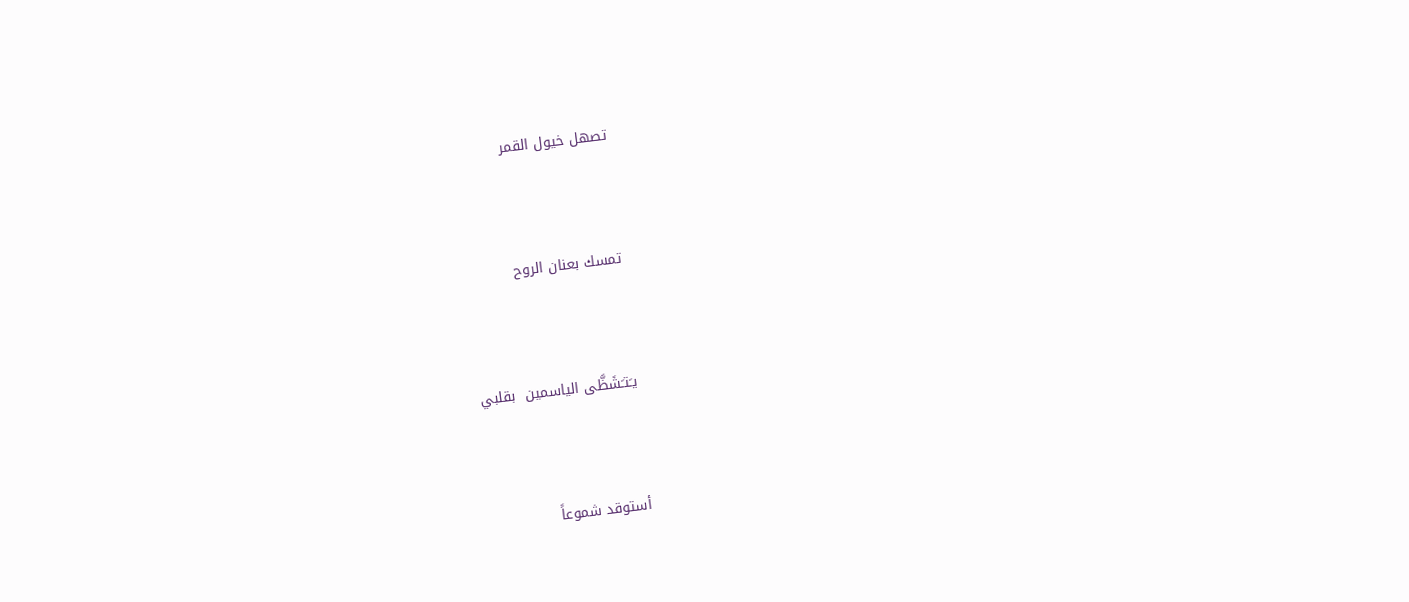تصهل خيول القمر



تمسك بعنان الروح



يـَتـَشَظَّى الياسمين  بقلبي



أستوقد شموعاً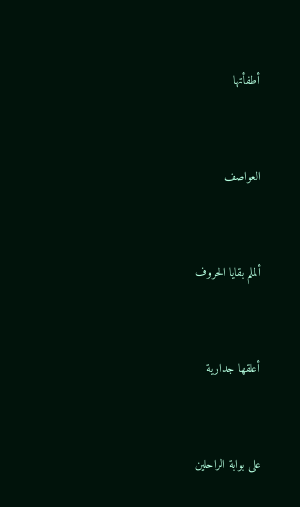أطفأتها



العواصف



ألملم بقايا الحروف



أعلقها جدارية



على بوابة الراحلين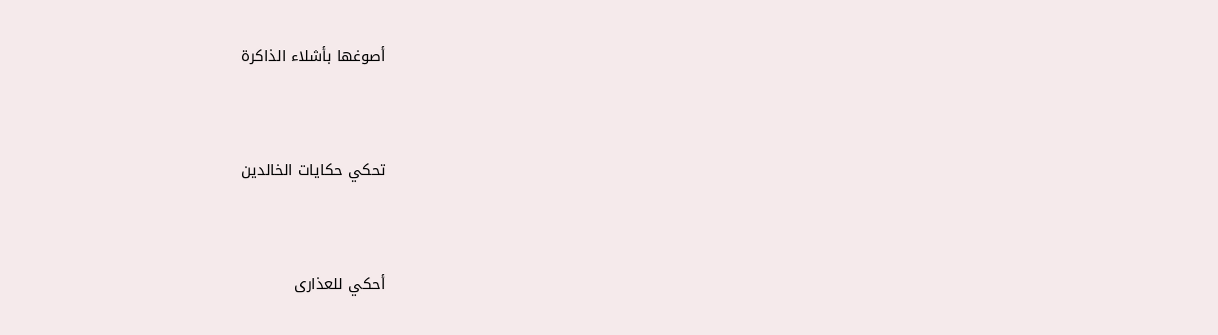أصوغها بأشلاء الذاكرة



تحكي حكايات الخالدين



أحكي للعذارى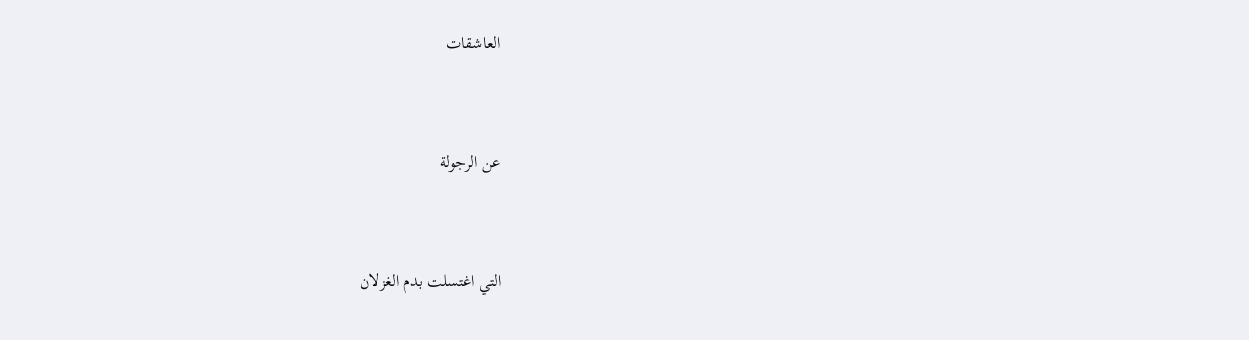العاشقات



عن الرجولة



التي اغتسلت بدم الغزلان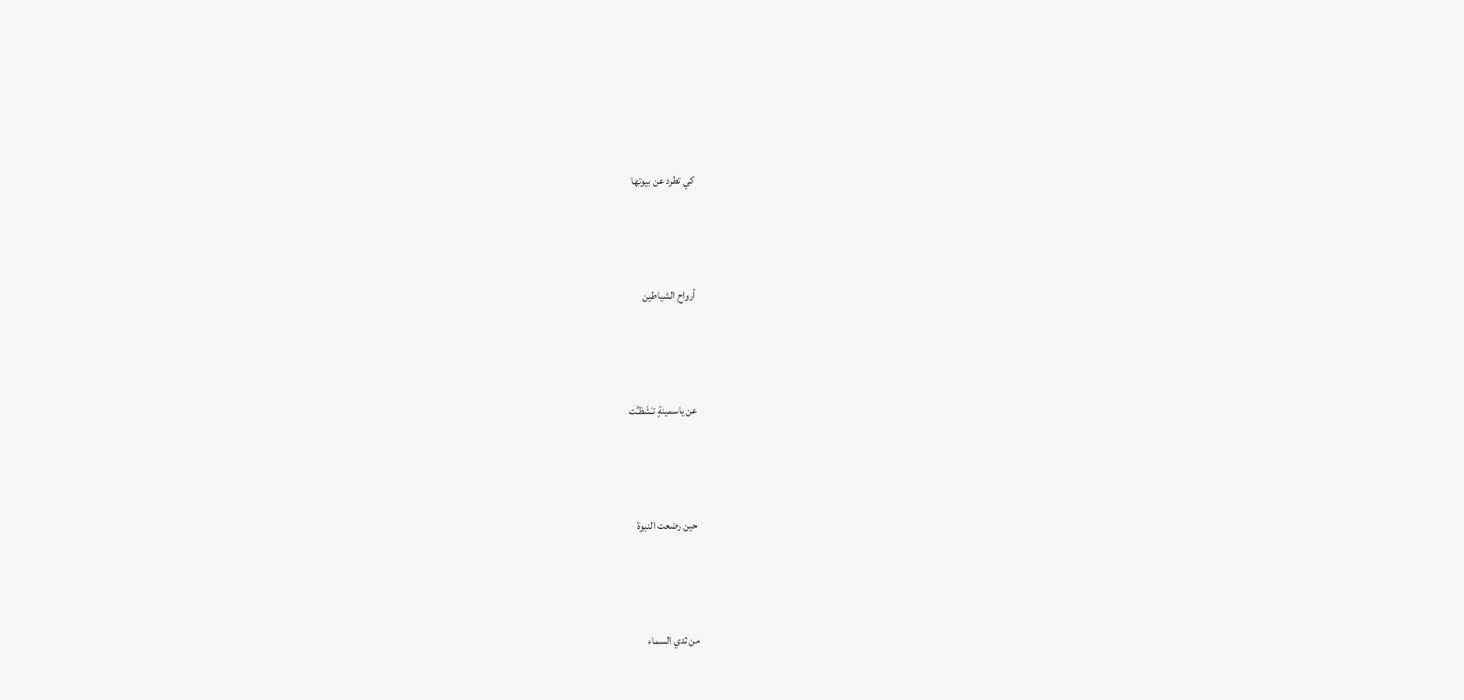كي تطرد عن بيوتها



أرواح الشياطين



عن ياسمينةٍ تـَشَظـَّت



حين رضعت النبوة



من ثدي السماء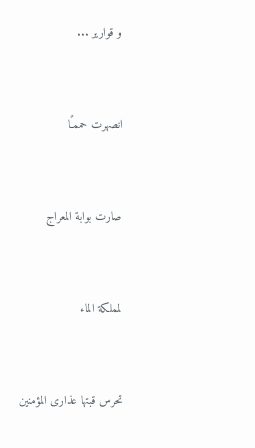و قوارير ...



انصهرت حممـًا



صارت بوابة المعراج



لمملكة الماء



تحرس قبتها عذارى المؤمنين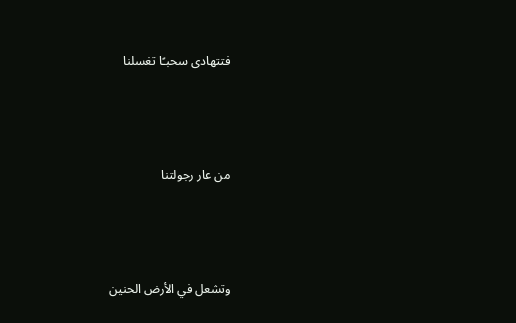فتتهادى سحبـًا تغسلنا



من عار رجولتنا



وتشعل في الأرض الحنين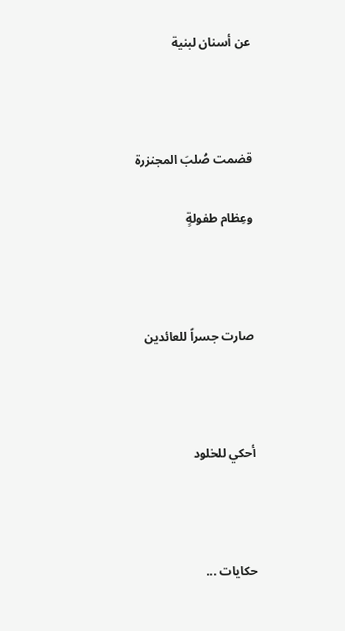عن أسنان لبنية



قضمت صُلبَ المجنزرة

وعِظام طفولةٍ



صارت جسراً للعائدين



أحكي للخلود



حكايات ...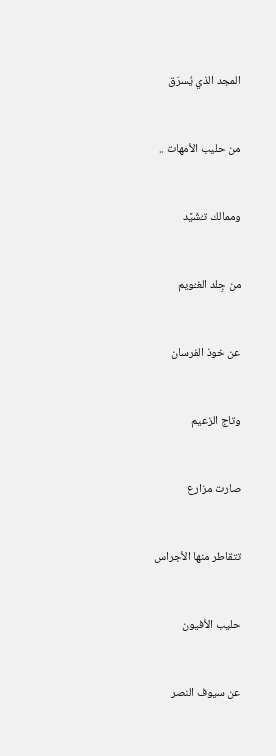المجد الذي يُسرَق



من حليب الأمهات ..



وممالك تـُشَيَّد



من جِلد الغـُويم



عن خوذ الفرسان



وتاج الزعيم



صارت مزارع



تتقاطر منها الأجراس



حليب الأفيون



عن سيوف النصر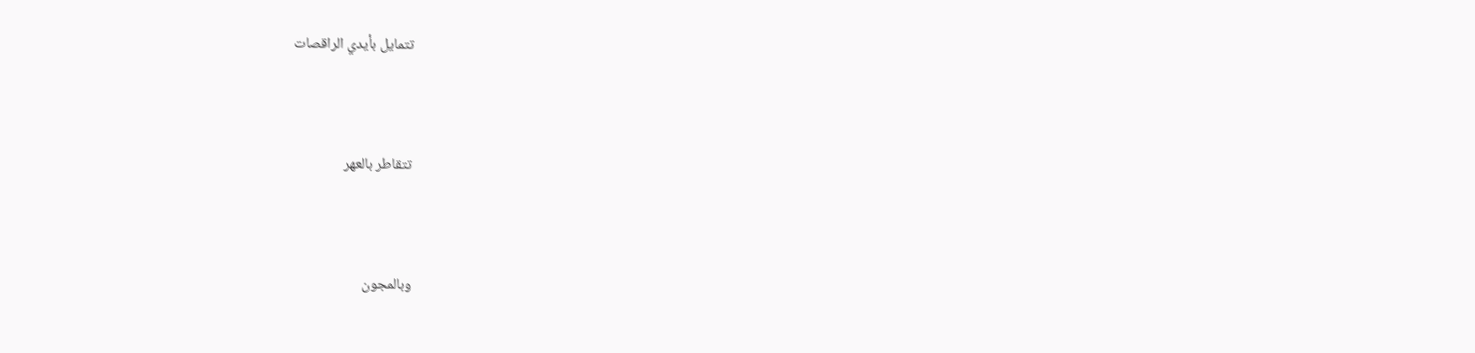تتمايل بأيدي الراقصات



تتقاطر بالعهر



وبالمجون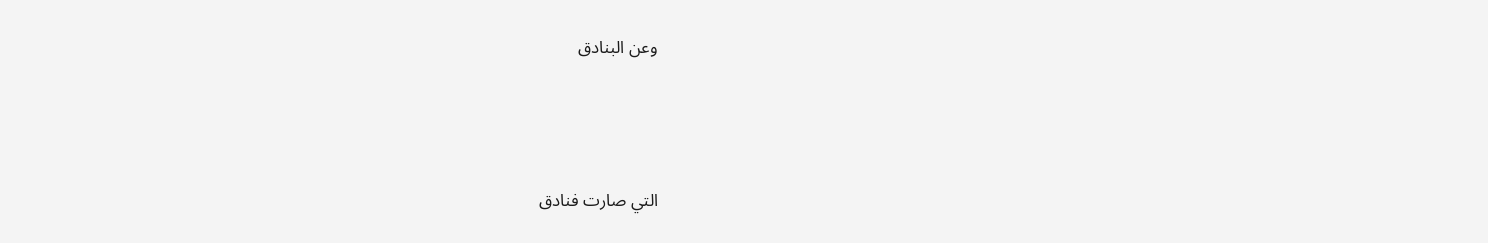وعن البنادق



التي صارت فنادق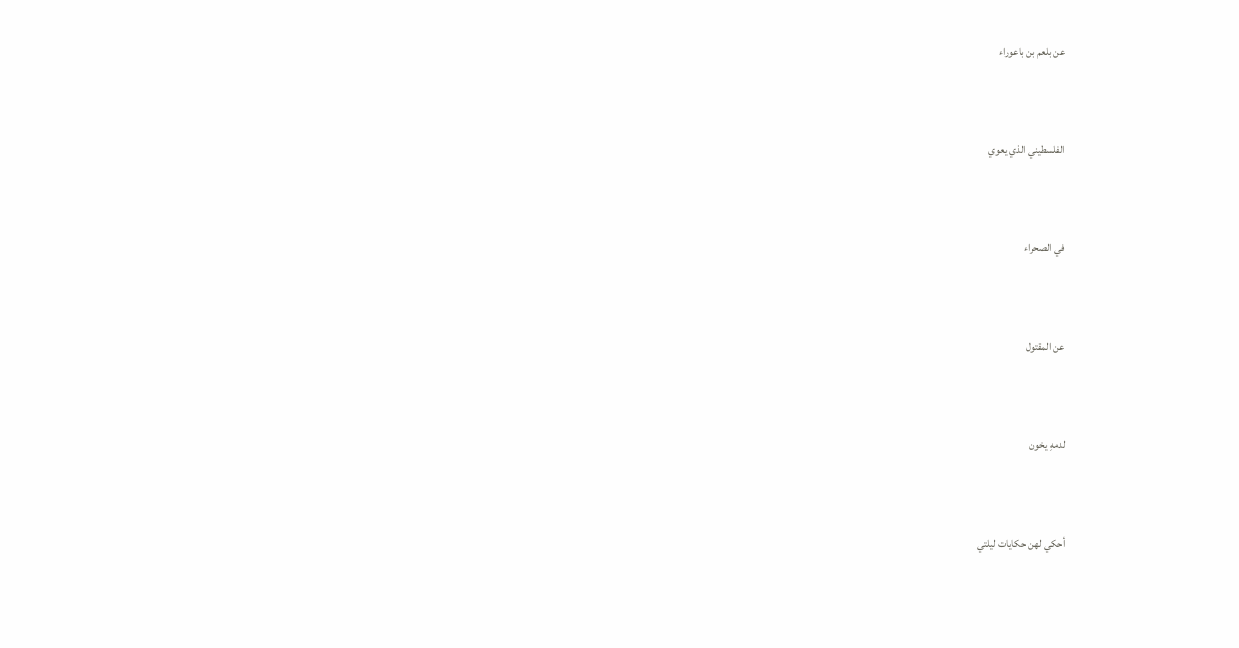عن بلعم بن باعوراء



الفلسطيني الذي يعوي



في الصحراء



عن المقتول



لدمهِ يخون



أحكي لهن حكايات ليلتي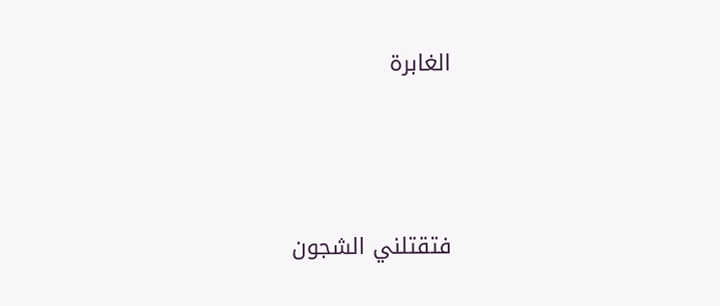الغابرة



فتقتلني الشجون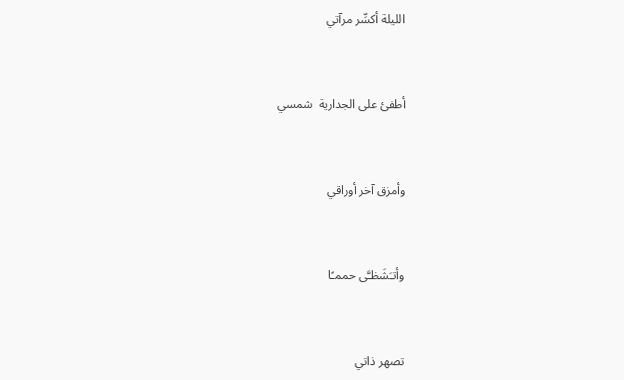الليلة أكسِّر مرآتي



أطفئ على الجدارية  شمسي



وأمزق آخر أوراقي



وأتـَشَظـَّى حممـًا



تصهر ذاتي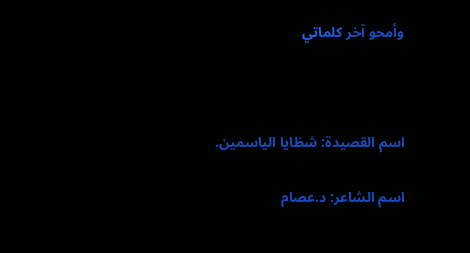وأمحو آخر كلماتي



اسم القصيدة: شظايا الياسمين.

اسم الشاعر: د.عصام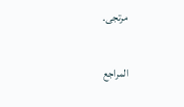مرتجى.

المراجع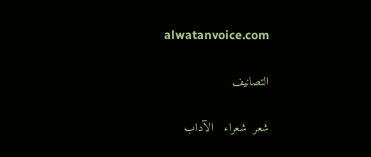alwatanvoice.com

التصانيف

شعر  شعراء   الآداب